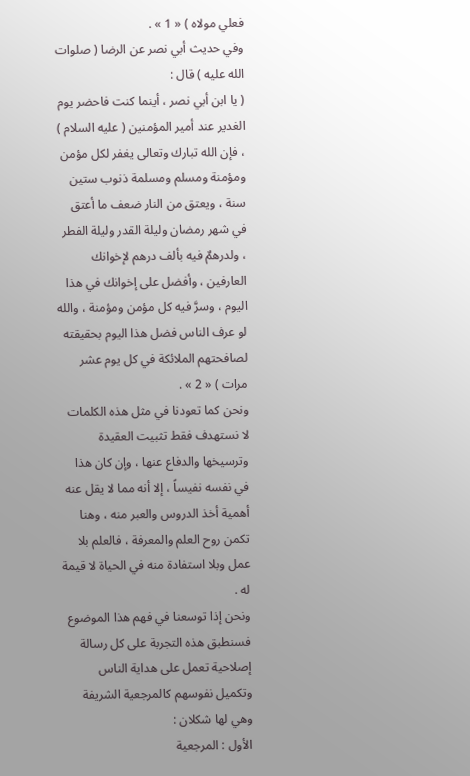فعلي مولاه ) « 1 » .
وفي حديث أبي نصر عن الرضا ( صلوات الله عليه ) قال :
( يا ابن أبي نصر ، أينما كنت فاحضر يوم الغدير عند أمير المؤمنين ( عليه السلام ) ، فإن الله تبارك وتعالى يغفر لكل مؤمن ومؤمنة ومسلم ومسلمة ذنوب ستين سنة ، ويعتق من النار ضعف ما أعتق في شهر رمضان وليلة القدر وليلة الفطر ، ولدرهمٌ فيه بألف درهم لإخوانك العارفين ، وأفضل على إخوانك في هذا اليوم ، وسرَّ فيه كل مؤمن ومؤمنة ، والله لو عرف الناس فضل هذا اليوم بحقيقته لصافحتهم الملائكة في كل يوم عشر مرات ) « 2 » .
ونحن كما تعودنا في مثل هذه الكلمات لا نستهدف فقط تثبيت العقيدة وترسيخها والدفاع عنها ، وإن كان هذا في نفسه نفيساً ، إلا أنه مما لا يقل عنه أهمية أخذ الدروس والعبر منه ، وهنا تكمن روح العلم والمعرفة ، فالعلم بلا عمل وبلا استفادة منه في الحياة لا قيمة له .
ونحن إذا توسعنا في فهم هذا الموضوع فسنطبق هذه التجربة على كل رسالة إصلاحية تعمل على هداية الناس وتكميل نفوسهم كالمرجعية الشريفة وهي لها شكلان :
الأول : المرجعية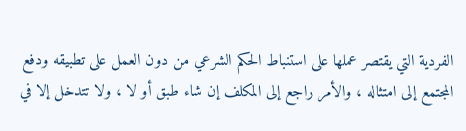الفردية التي يقتصر عملها على استنباط الحكم الشرعي من دون العمل على تطبيقه ودفع المجتمع إلى امتثاله ، والأمر راجع إلى المكلف إن شاء طبق أو لا ، ولا تتدخل إلا في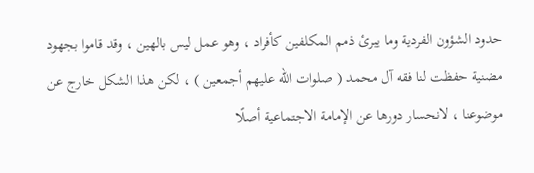حدود الشؤون الفردية وما يبرئ ذمم المكلفين كأفراد ، وهو عمل ليس بالهين ، وقد قاموا بجهود مضنية حفظت لنا فقه آل محمد ( صلوات الله عليهم أجمعين ) ، لكن هذا الشكل خارج عن موضوعنا ، لانحسار دورها عن الإمامة الاجتماعية أصلًا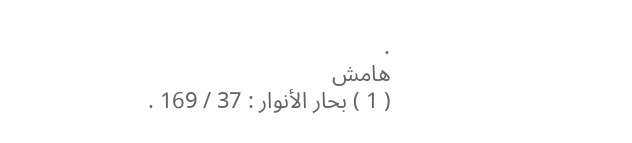.
هامش
( 1 ) بحار الأنوار : 37 / 169 .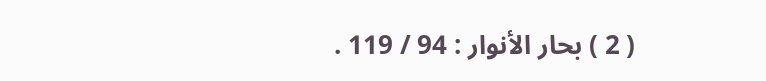( 2 ) بحار الأنوار : 94 / 119 .